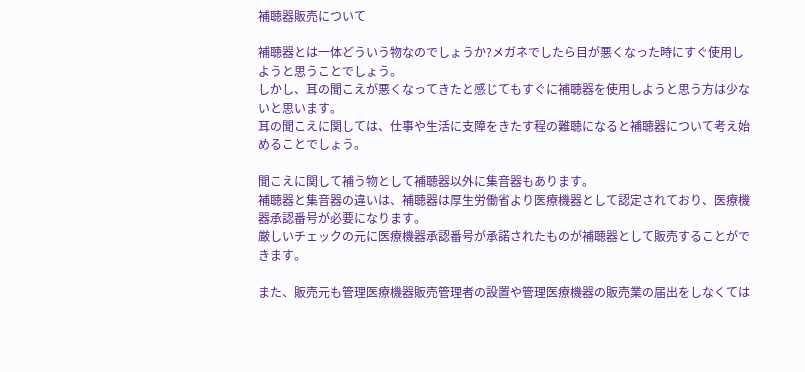補聴器販売について

補聴器とは一体どういう物なのでしょうか?メガネでしたら目が悪くなった時にすぐ使用しようと思うことでしょう。
しかし、耳の聞こえが悪くなってきたと感じてもすぐに補聴器を使用しようと思う方は少ないと思います。
耳の聞こえに関しては、仕事や生活に支障をきたす程の難聴になると補聴器について考え始めることでしょう。

聞こえに関して補う物として補聴器以外に集音器もあります。
補聴器と集音器の違いは、補聴器は厚生労働省より医療機器として認定されており、医療機器承認番号が必要になります。
厳しいチェックの元に医療機器承認番号が承諾されたものが補聴器として販売することができます。

また、販売元も管理医療機器販売管理者の設置や管理医療機器の販売業の届出をしなくては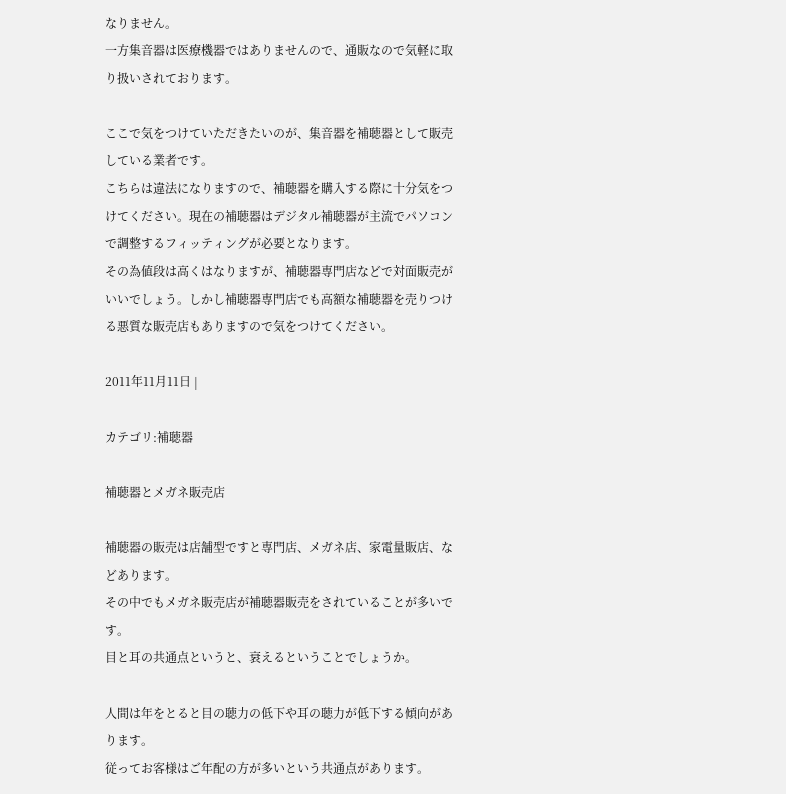なりません。
一方集音器は医療機器ではありませんので、通販なので気軽に取り扱いされております。

ここで気をつけていただきたいのが、集音器を補聴器として販売している業者です。
こちらは違法になりますので、補聴器を購入する際に十分気をつけてください。現在の補聴器はデジタル補聴器が主流でパソコンで調整するフィッティングが必要となります。
その為値段は高くはなりますが、補聴器専門店などで対面販売がいいでしょう。しかし補聴器専門店でも高額な補聴器を売りつける悪質な販売店もありますので気をつけてください。

2011年11月11日 |

カテゴリ:補聴器

補聴器とメガネ販売店

補聴器の販売は店舗型ですと専門店、メガネ店、家電量販店、などあります。
その中でもメガネ販売店が補聴器販売をされていることが多いです。
目と耳の共通点というと、衰えるということでしょうか。

人間は年をとると目の聴力の低下や耳の聴力が低下する傾向があります。
従ってお客様はご年配の方が多いという共通点があります。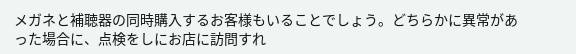メガネと補聴器の同時購入するお客様もいることでしょう。どちらかに異常があった場合に、点検をしにお店に訪問すれ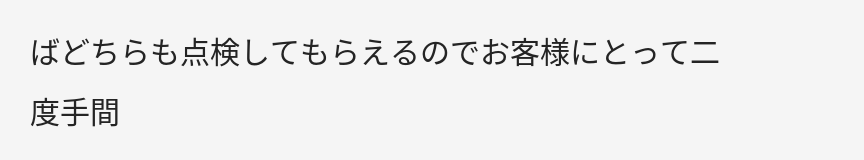ばどちらも点検してもらえるのでお客様にとって二度手間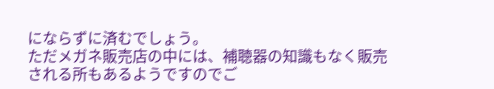にならずに済むでしょう。
ただメガネ販売店の中には、補聴器の知識もなく販売される所もあるようですのでご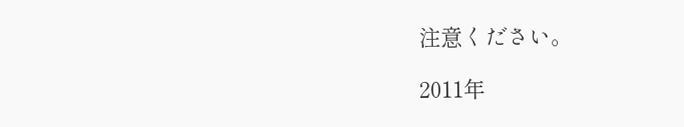注意ください。

2011年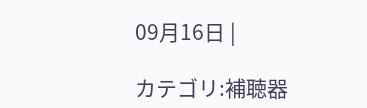09月16日 |

カテゴリ:補聴器